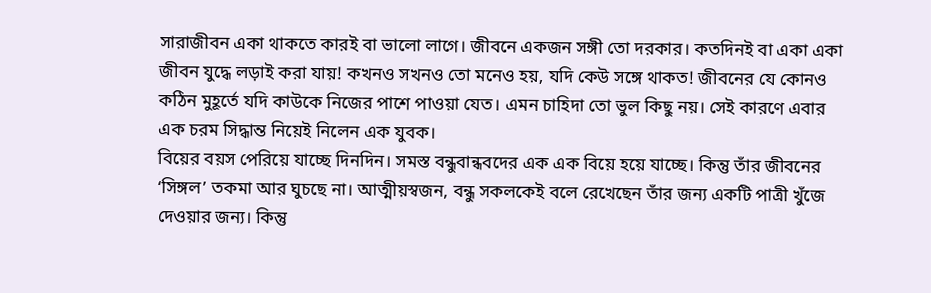সারাজীবন একা থাকতে কারই বা ভালো লাগে। জীবনে একজন সঙ্গী তো দরকার। কতদিনই বা একা একা জীবন যুদ্ধে লড়াই করা যায়! কখনও সখনও তো মনেও হয়, যদি কেউ সঙ্গে থাকত! জীবনের যে কোনও কঠিন মুহূর্তে যদি কাউকে নিজের পাশে পাওয়া যেত। এমন চাহিদা তো ভুল কিছু নয়। সেই কারণে এবার এক চরম সিদ্ধান্ত নিয়েই নিলেন এক যুবক।
বিয়ের বয়স পেরিয়ে যাচ্ছে দিনদিন। সমস্ত বন্ধুবান্ধবদের এক এক বিয়ে হয়ে যাচ্ছে। কিন্তু তাঁর জীবনের ‘সিঙ্গল’ তকমা আর ঘুচছে না। আত্মীয়স্বজন, বন্ধু সকলকেই বলে রেখেছেন তাঁর জন্য একটি পাত্রী খুঁজে দেওয়ার জন্য। কিন্তু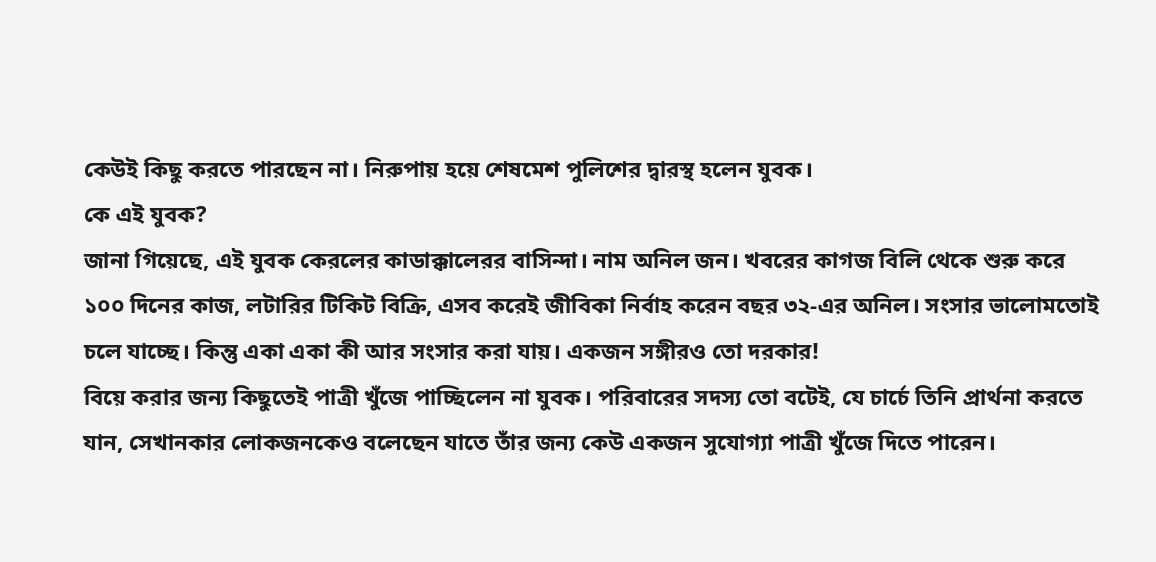কেউই কিছু করতে পারছেন না। নিরুপায় হয়ে শেষমেশ পুলিশের দ্বারস্থ হলেন যুবক।
কে এই যুবক?
জানা গিয়েছে, এই যুবক কেরলের কাডাক্কালেরর বাসিন্দা। নাম অনিল জন। খবরের কাগজ বিলি থেকে শুরু করে ১০০ দিনের কাজ, লটারির টিকিট বিক্রি, এসব করেই জীবিকা নির্বাহ করেন বছর ৩২-এর অনিল। সংসার ভালোমতোই চলে যাচ্ছে। কিন্তু একা একা কী আর সংসার করা যায়। একজন সঙ্গীরও তো দরকার!
বিয়ে করার জন্য কিছুতেই পাত্রী খুঁজে পাচ্ছিলেন না যুবক। পরিবারের সদস্য তো বটেই, যে চার্চে তিনি প্রার্থনা করতে যান, সেখানকার লোকজনকেও বলেছেন যাতে তাঁর জন্য কেউ একজন সুযোগ্যা পাত্রী খুঁজে দিতে পারেন।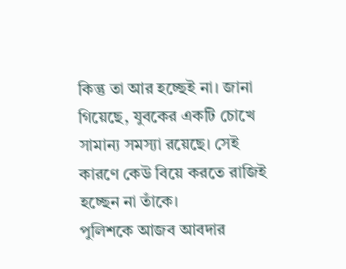কিন্তু তা আর হচ্ছেই না। জানা গিয়েছে, যুবকের একটি চোখে সামান্য সমস্যা রয়েছে। সেই কারণে কেউ বিয়ে করতে রাজিই হচ্ছেন না তাঁকে।
পুলিশকে আজব আবদার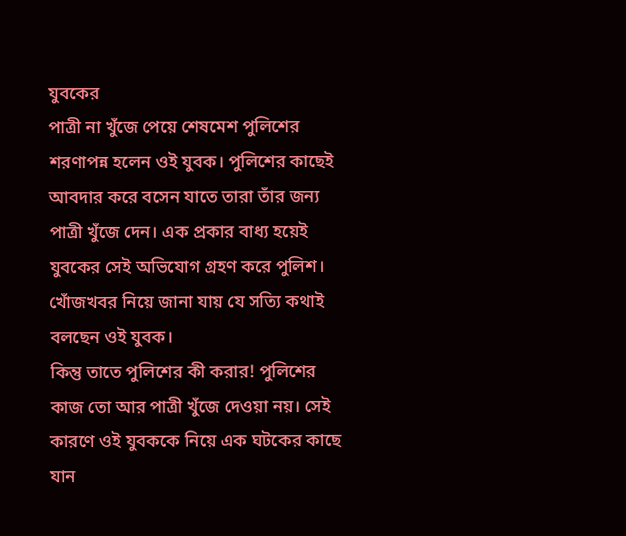যুবকের
পাত্রী না খুঁজে পেয়ে শেষমেশ পুলিশের শরণাপন্ন হলেন ওই যুবক। পুলিশের কাছেই আবদার করে বসেন যাতে তারা তাঁর জন্য পাত্রী খুঁজে দেন। এক প্রকার বাধ্য হয়েই যুবকের সেই অভিযোগ গ্রহণ করে পুলিশ। খোঁজখবর নিয়ে জানা যায় যে সত্যি কথাই বলছেন ওই যুবক।
কিন্তু তাতে পুলিশের কী করার! পুলিশের কাজ তো আর পাত্রী খুঁজে দেওয়া নয়। সেই কারণে ওই যুবককে নিয়ে এক ঘটকের কাছে যান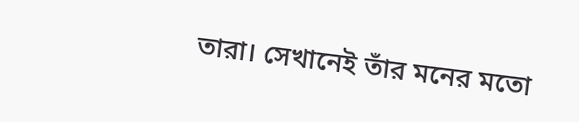তারা। সেখানেই তাঁর মনের মতো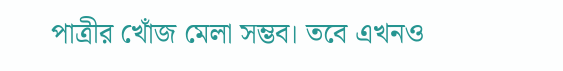পাত্রীর খোঁজ মেলা সম্ভব। তবে এখনও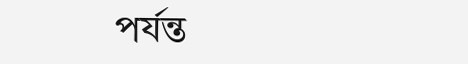পর্যন্ত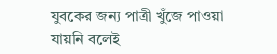যুবকের জন্য পাত্রী খুঁজে পাওয়া যায়নি বলেই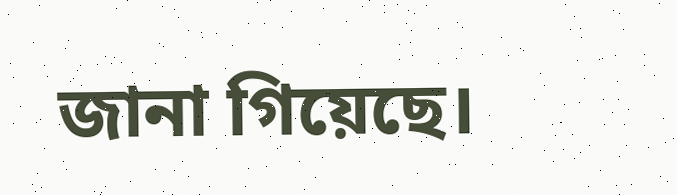জানা গিয়েছে।